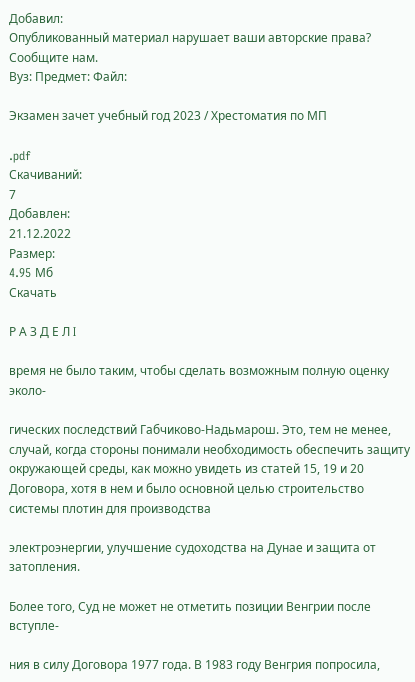Добавил:
Опубликованный материал нарушает ваши авторские права? Сообщите нам.
Вуз: Предмет: Файл:

Экзамен зачет учебный год 2023 / Хрестоматия по МП

.pdf
Скачиваний:
7
Добавлен:
21.12.2022
Размер:
4.95 Mб
Скачать

Р А З Д Е Л I

время не было таким, чтобы сделать возможным полную оценку эколо-

гических последствий Габчиково-Надьмарош. Это, тем не менее, случай, когда стороны понимали необходимость обеспечить защиту окружающей среды, как можно увидеть из статей 15, 19 и 20 Договора, хотя в нем и было основной целью строительство системы плотин для производства

электроэнергии, улучшение судоходства на Дунае и защита от затопления.

Более того, Суд не может не отметить позиции Венгрии после вступле-

ния в силу Договора 1977 года. В 1983 году Венгрия попросила,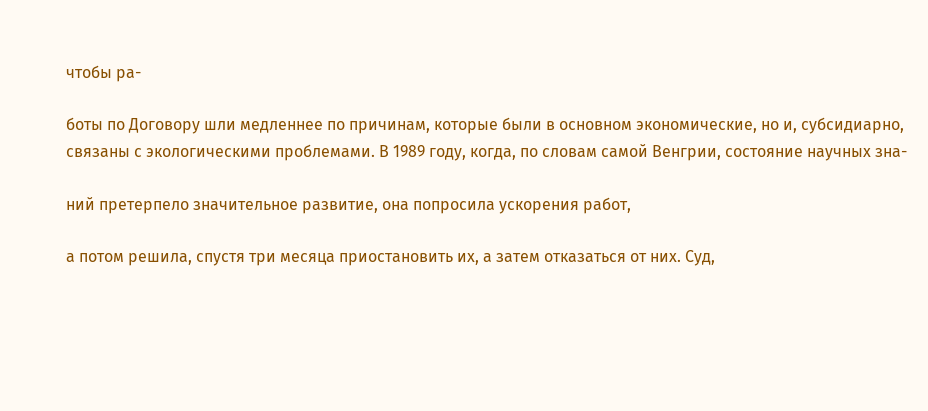чтобы ра-

боты по Договору шли медленнее по причинам, которые были в основном экономические, но и, субсидиарно, связаны с экологическими проблемами. В 1989 году, когда, по словам самой Венгрии, состояние научных зна-

ний претерпело значительное развитие, она попросила ускорения работ,

а потом решила, спустя три месяца приостановить их, а затем отказаться от них. Суд,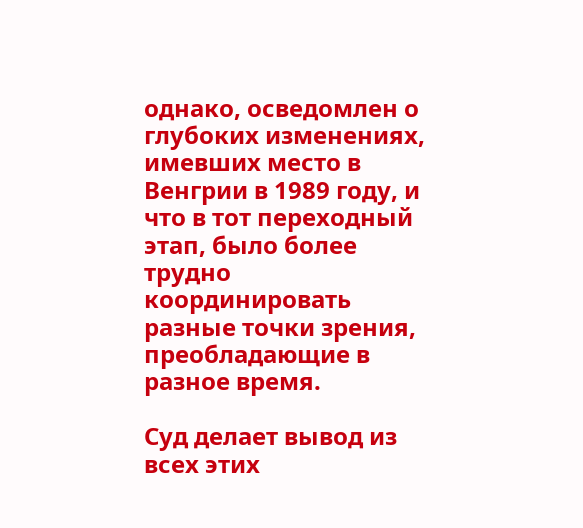однако, осведомлен о глубоких изменениях, имевших место в Венгрии в 1989 году, и что в тот переходный этап, было более трудно координировать разные точки зрения, преобладающие в разное время.

Суд делает вывод из всех этих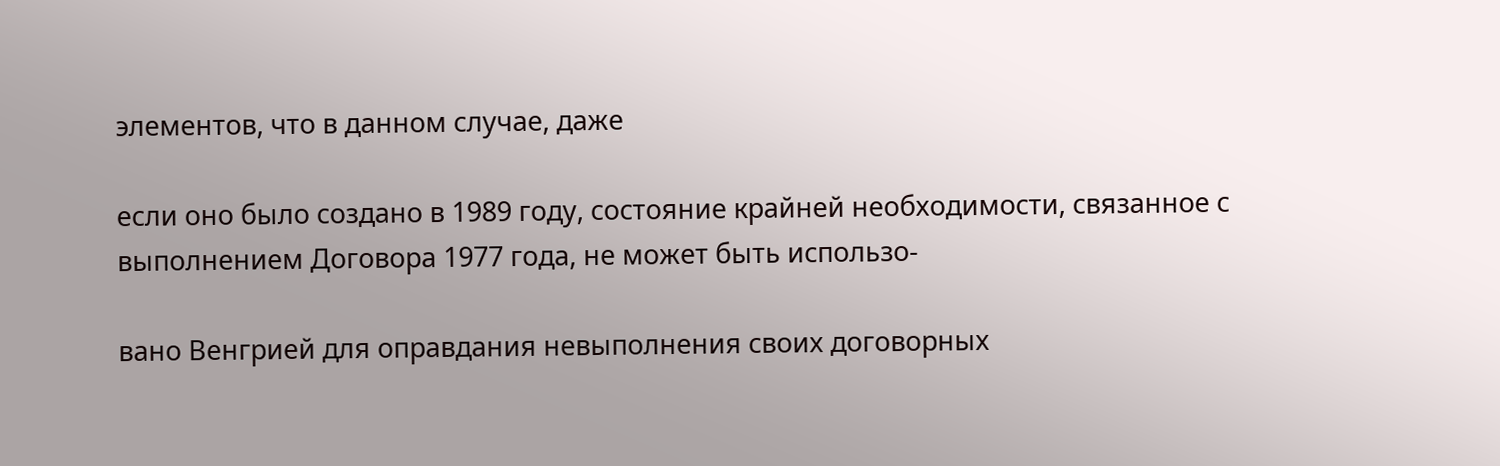элементов, что в данном случае, даже

если оно было создано в 1989 году, состояние крайней необходимости, связанное с выполнением Договора 1977 года, не может быть использо-

вано Венгрией для оправдания невыполнения своих договорных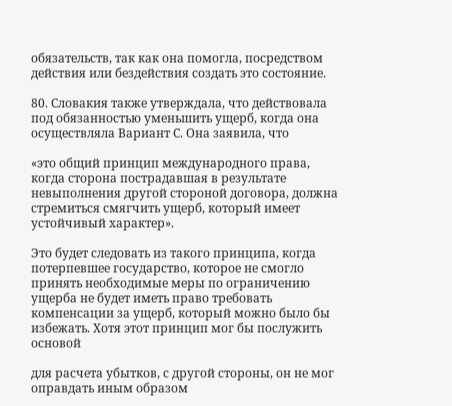обязательств, так как она помогла, посредством действия или бездействия создать это состояние.

80. Словакия также утверждала, что действовала под обязанностью уменьшить ущерб, когда она осуществляла Вариант C. Она заявила, что

«это общий принцип международного права, когда сторона пострадавшая в результате невыполнения другой стороной договора, должна стремиться смягчить ущерб, который имеет устойчивый характер».

Это будет следовать из такого принципа, когда потерпевшее государство, которое не смогло принять необходимые меры по ограничению ущерба не будет иметь право требовать компенсации за ущерб, который можно было бы избежать. Хотя этот принцип мог бы послужить основой

для расчета убытков, с другой стороны, он не мог оправдать иным образом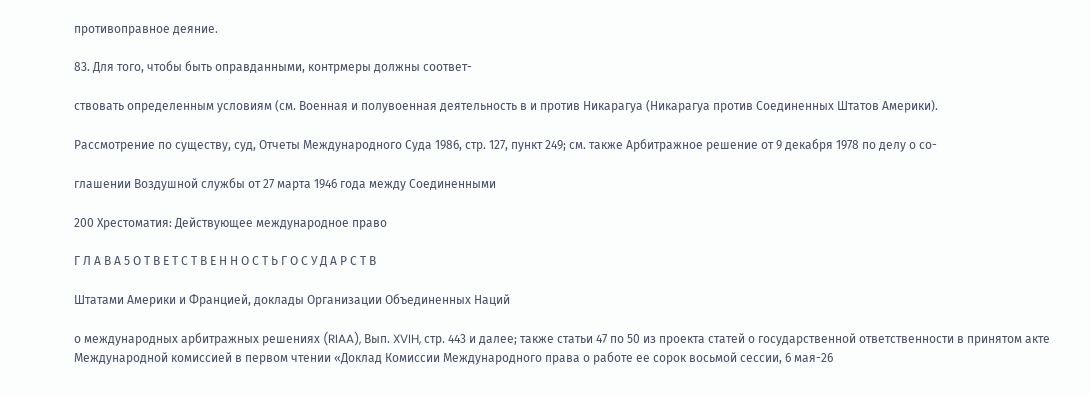противоправное деяние.

83. Для того, чтобы быть оправданными, контрмеры должны соответ-

ствовать определенным условиям (см. Военная и полувоенная деятельность в и против Никарагуа (Никарагуа против Соединенных Штатов Америки).

Рассмотрение по существу, суд, Отчеты Международного Суда 1986, стр. 127, пункт 249; см. также Арбитражное решение от 9 декабря 1978 по делу о со-

глашении Воздушной службы от 27 марта 1946 года между Соединенными

200 Хрестоматия: Действующее международное право

Г Л А В А 5 О Т В Е Т С Т В Е Н Н О С Т Ь Г О С У Д А Р С Т В

Штатами Америки и Францией, доклады Организации Объединенных Наций

о международных арбитражных решениях (RIAA), Вып. XVIH, стр. 443 и далее; также статьи 47 по 50 из проекта статей о государственной ответственности в принятом акте Международной комиссией в первом чтении «Доклад Комиссии Международного права о работе ее сорок восьмой сессии, 6 мая-26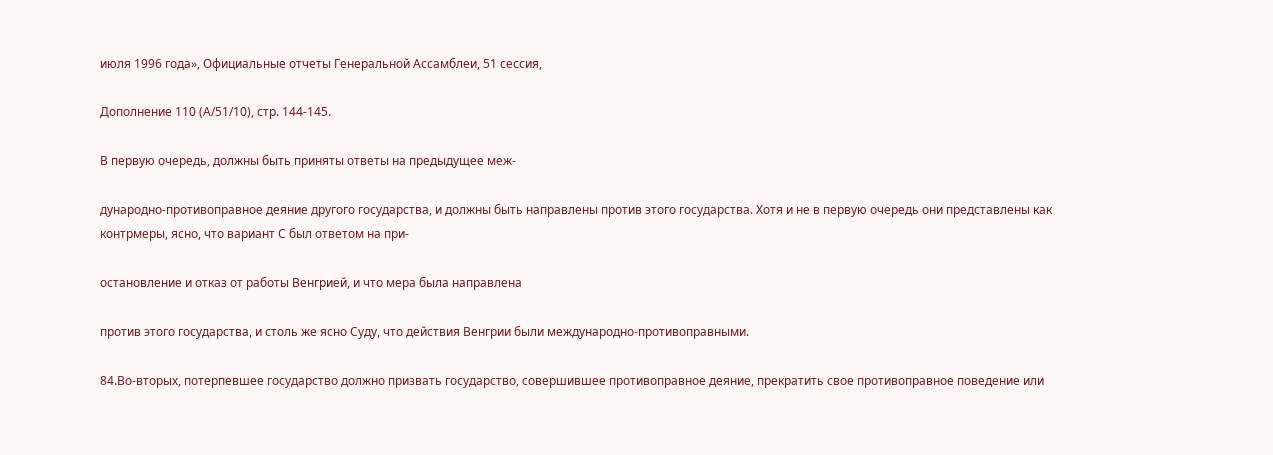июля 1996 года», Официальные отчеты Генеральной Ассамблеи, 51 сессия,

Дополнение 110 (А/51/10), стр. 144-145.

В первую очередь, должны быть приняты ответы на предыдущее меж-

дународно-противоправное деяние другого государства, и должны быть направлены против этого государства. Хотя и не в первую очередь они представлены как контрмеры, ясно, что вариант C был ответом на при-

остановление и отказ от работы Венгрией, и что мера была направлена

против этого государства, и столь же ясно Суду, что действия Венгрии были международно-противоправными.

84.Во-вторых, потерпевшее государство должно призвать государство, совершившее противоправное деяние, прекратить свое противоправное поведение или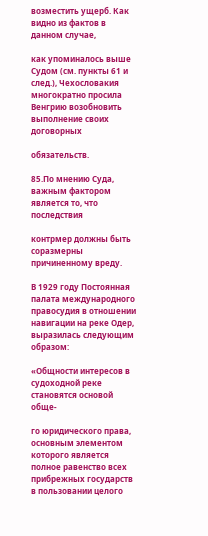возместить ущерб. Как видно из фактов в данном случае,

как упоминалось выше Судом (см. пункты 61 и след.), Чехословакия многократно просила Венгрию возобновить выполнение своих договорных

обязательств.

85.По мнению Суда, важным фактором является то, что последствия

контрмер должны быть соразмерны причиненному вреду.

В 1929 году Постоянная палата международного правосудия в отношении навигации на реке Одер, выразилась следующим образом:

«Общности интересов в судоходной реке становятся основой обще-

го юридического права, основным элементом которого является полное равенство всех прибрежных государств в пользовании целого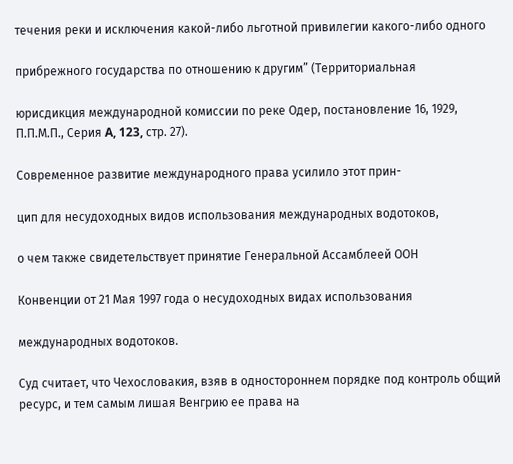течения реки и исключения какой-либо льготной привилегии какого-либо одного

прибрежного государства по отношению к другим” (Территориальная

юрисдикция международной комиссии по реке Одер, постановление 16, 1929, П.П.М.П., Серия A, 123, стр. 27).

Современное развитие международного права усилило этот прин-

цип для несудоходных видов использования международных водотоков,

о чем также свидетельствует принятие Генеральной Ассамблеей ООН

Конвенции от 21 Мая 1997 года о несудоходных видах использования

международных водотоков.

Суд считает, что Чехословакия, взяв в одностороннем порядке под контроль общий ресурс, и тем самым лишая Венгрию ее права на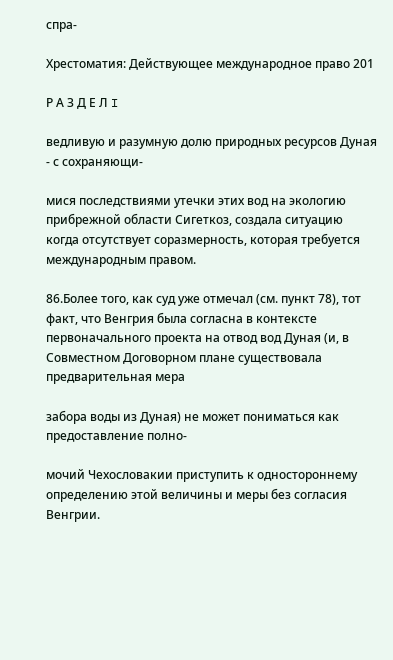спра-

Хрестоматия: Действующее международное право 201

Р А З Д Е Л I

ведливую и разумную долю природных ресурсов Дуная - с сохраняющи-

мися последствиями утечки этих вод на экологию прибрежной области Сигеткоз, создала ситуацию когда отсутствует соразмерность, которая требуется международным правом.

86.Более того, как суд уже отмечал (см. пункт 78), тот факт, что Венгрия была согласна в контексте первоначального проекта на отвод вод Дуная (и, в Совместном Договорном плане существовала предварительная мера

забора воды из Дуная) не может пониматься как предоставление полно-

мочий Чехословакии приступить к одностороннему определению этой величины и меры без согласия Венгрии.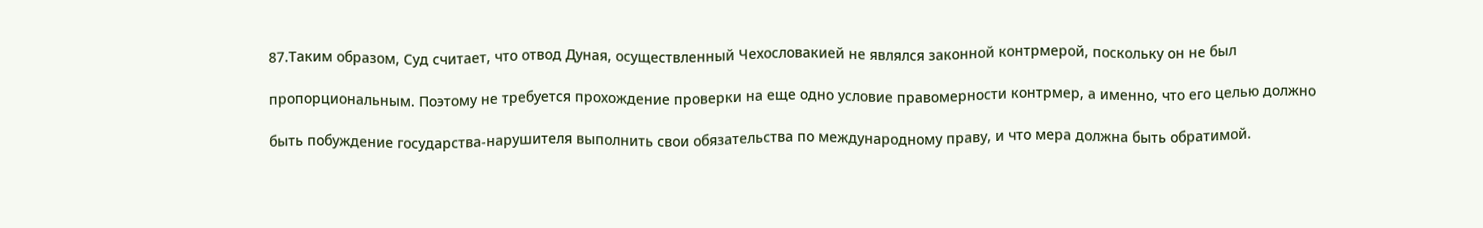87.Таким образом, Суд считает, что отвод Дуная, осуществленный Чехословакией не являлся законной контрмерой, поскольку он не был

пропорциональным. Поэтому не требуется прохождение проверки на еще одно условие правомерности контрмер, а именно, что его целью должно

быть побуждение государства-нарушителя выполнить свои обязательства по международному праву, и что мера должна быть обратимой.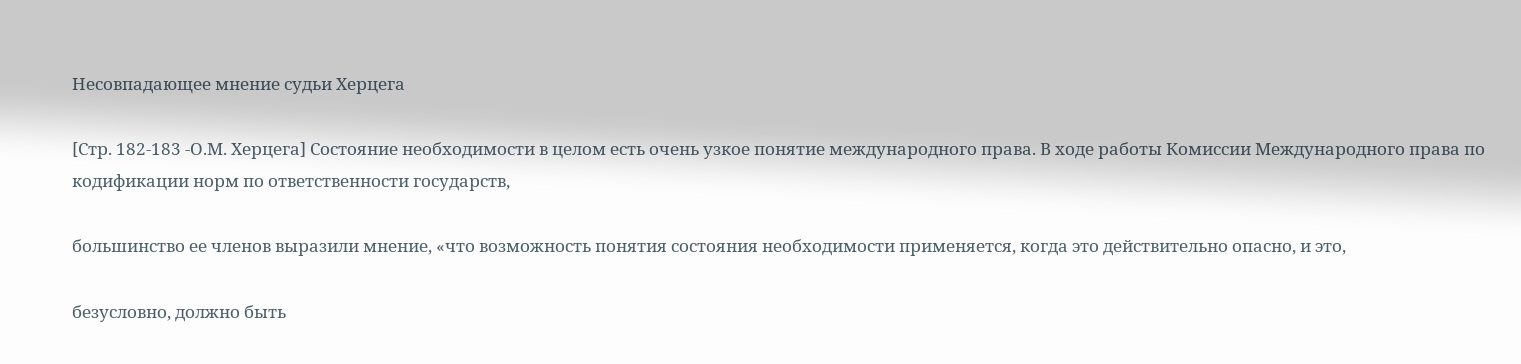Несовпадающее мнение судьи Херцега

[Стр. 182-183 -О.М. Херцега] Состояние необходимости в целом есть очень узкое понятие международного права. В ходе работы Комиссии Международного права по кодификации норм по ответственности государств,

большинство ее членов выразили мнение, «что возможность понятия состояния необходимости применяется, когда это действительно опасно, и это,

безусловно, должно быть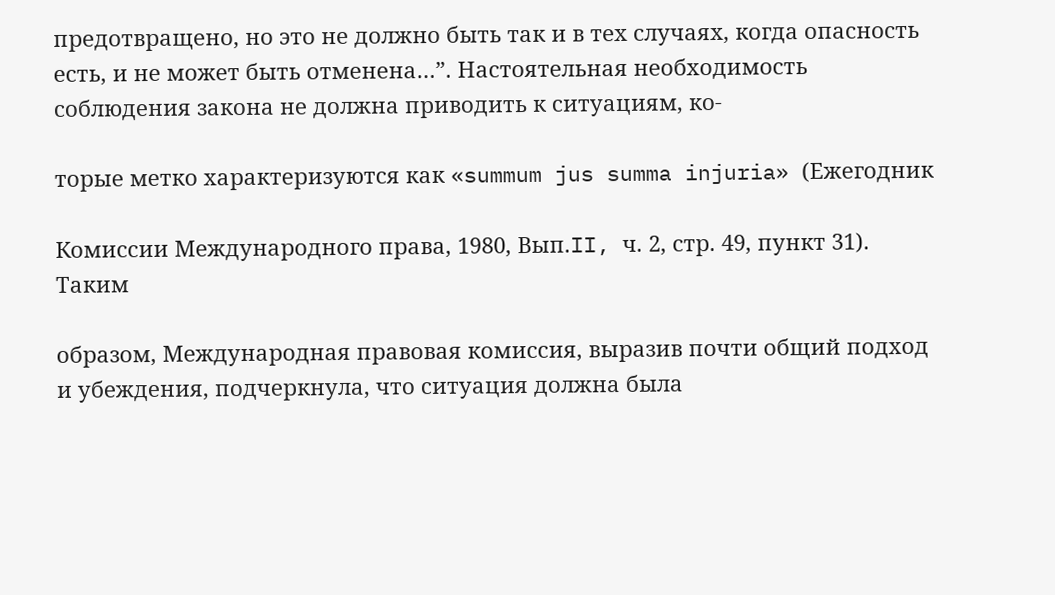предотвращено, но это не должно быть так и в тех случаях, когда опасность есть, и не может быть отменена…”. Настоятельная необходимость соблюдения закона не должна приводить к ситуациям, ко-

торые метко характеризуются как «summum jus summa injuria» (Ежегодник

Комиссии Международного права, 1980, Вып.II, ч. 2, стр. 49, пункт 31). Таким

образом, Международная правовая комиссия, выразив почти общий подход и убеждения, подчеркнула, что ситуация должна была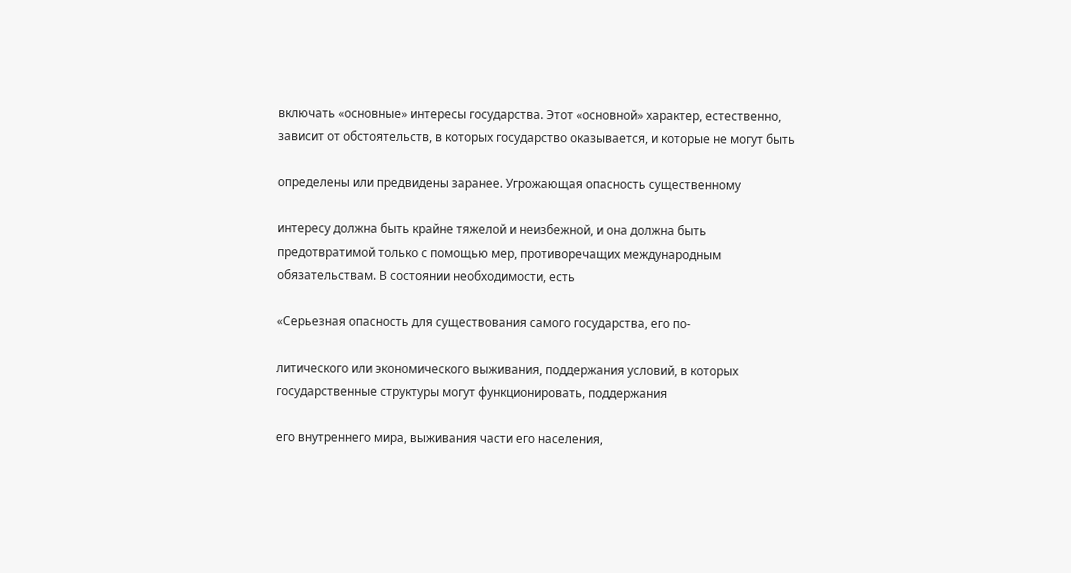включать «основные» интересы государства. Этот «основной» характер, естественно, зависит от обстоятельств, в которых государство оказывается, и которые не могут быть

определены или предвидены заранее. Угрожающая опасность существенному

интересу должна быть крайне тяжелой и неизбежной, и она должна быть предотвратимой только с помощью мер, противоречащих международным обязательствам. В состоянии необходимости, есть

«Серьезная опасность для существования самого государства, его по-

литического или экономического выживания, поддержания условий, в которых государственные структуры могут функционировать, поддержания

его внутреннего мира, выживания части его населения,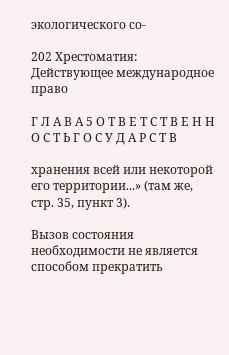экологического со-

202 Хрестоматия: Действующее международное право

Г Л А В А 5 О Т В Е Т С Т В Е Н Н О С Т Ь Г О С У Д А Р С Т В

хранения всей или некоторой его территории...» (там же, стр. 35, пункт 3).

Вызов состояния необходимости не является способом прекратить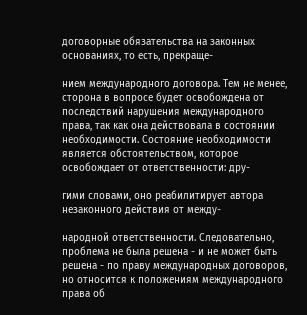договорные обязательства на законных основаниях, то есть, прекраще-

нием международного договора. Тем не менее, сторона в вопросе будет освобождена от последствий нарушения международного права, так как она действовала в состоянии необходимости. Состояние необходимости является обстоятельством, которое освобождает от ответственности: дру-

гими словами, оно реабилитирует автора незаконного действия от между-

народной ответственности. Следовательно, проблема не была решена - и не может быть решена - по праву международных договоров, но относится к положениям международного права об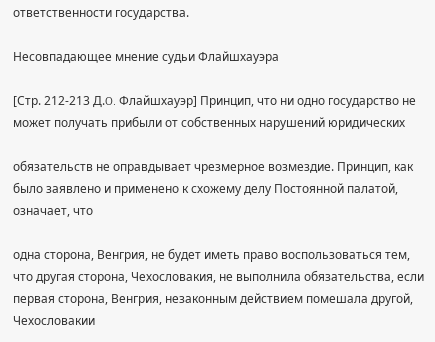ответственности государства.

Несовпадающее мнение судьи Флайшхауэра

[Стр. 212-213 Д.O. Флайшхауэр] Принцип, что ни одно государство не может получать прибыли от собственных нарушений юридических

обязательств не оправдывает чрезмерное возмездие. Принцип, как было заявлено и применено к схожему делу Постоянной палатой, означает, что

одна сторона, Венгрия, не будет иметь право воспользоваться тем, что другая сторона, Чехословакия, не выполнила обязательства, если первая сторона, Венгрия, незаконным действием помешала другой, Чехословакии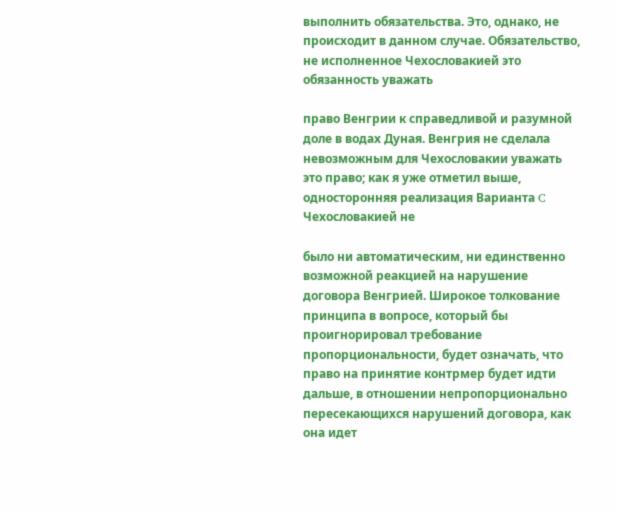выполнить обязательства. Это, однако, не происходит в данном случае. Обязательство, не исполненное Чехословакией это обязанность уважать

право Венгрии к справедливой и разумной доле в водах Дуная. Венгрия не сделала невозможным для Чехословакии уважать это право; как я уже отметил выше, односторонняя реализация Варианта C Чехословакией не

было ни автоматическим, ни единственно возможной реакцией на нарушение договора Венгрией. Широкое толкование принципа в вопросе, который бы проигнорировал требование пропорциональности, будет означать, что право на принятие контрмер будет идти дальше, в отношении непропорционально пересекающихся нарушений договора, как она идет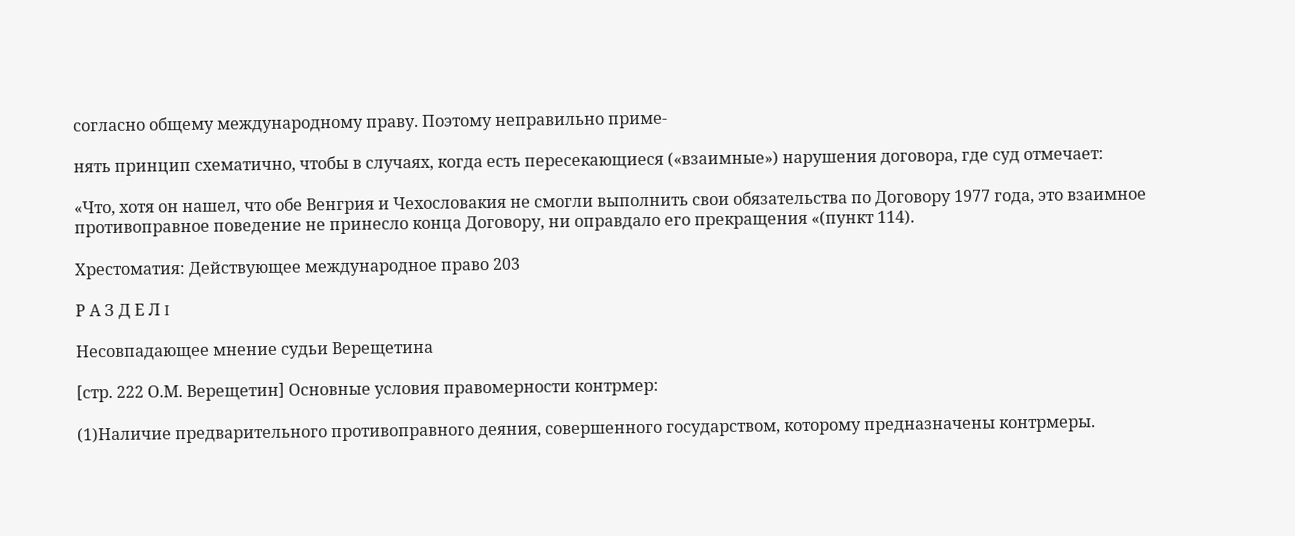согласно общему международному праву. Поэтому неправильно приме-

нять принцип схематично, чтобы в случаях, когда есть пересекающиеся («взаимные») нарушения договора, где суд отмечает:

«Что, хотя он нашел, что обе Венгрия и Чехословакия не смогли выполнить свои обязательства по Договору 1977 года, это взаимное противоправное поведение не принесло конца Договору, ни оправдало его прекращения «(пункт 114).

Хрестоматия: Действующее международное право 203

Р А З Д Е Л I

Несовпадающее мнение судьи Верещетина

[стр. 222 О.М. Верещетин] Основные условия правомерности контрмер:

(1)Наличие предварительного противоправного деяния, совершенного государством, которому предназначены контрмеры.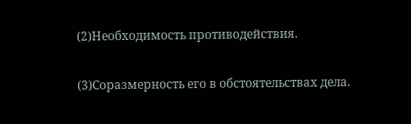(2)Необходимость противодействия.

(3)Соразмерность его в обстоятельствах дела.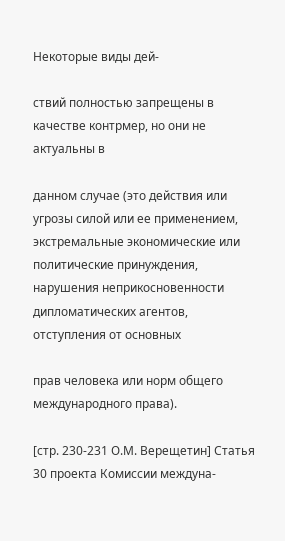Некоторые виды дей-

ствий полностью запрещены в качестве контрмер, но они не актуальны в

данном случае (это действия или угрозы силой или ее применением, экстремальные экономические или политические принуждения, нарушения неприкосновенности дипломатических агентов, отступления от основных

прав человека или норм общего международного права).

[стр. 230-231 О.М. Верещетин] Статья 30 проекта Комиссии междуна-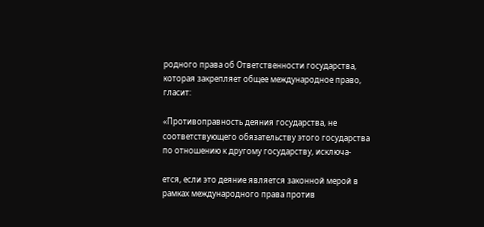родного права об Ответственности государства, которая закрепляет общее международное право, гласит:

«Противоправность деяния государства, не соответствующего обязательству этого государства по отношению к другому государству, исключа-

ется, если это деяние является законной мерой в рамках международного права против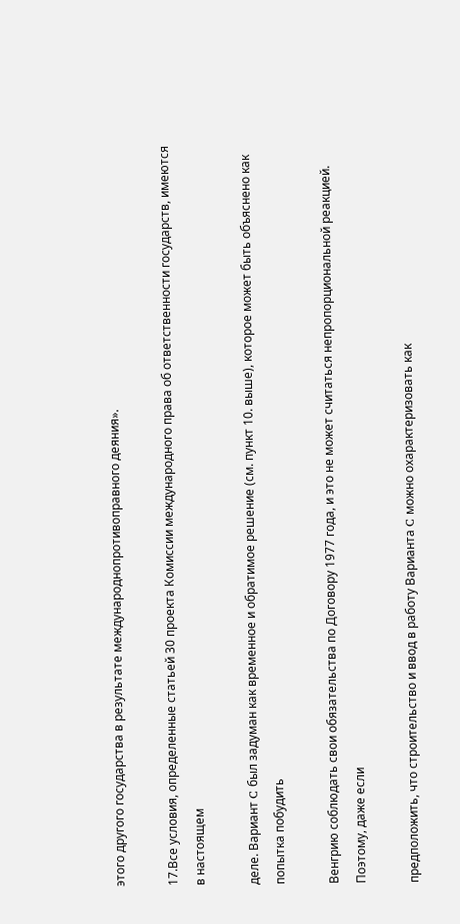этого другого государства в результате международнопротивоправного деяния».

17.Все условия, определенные статьей 30 проекта Комиссии международного права об ответственности государств, имеются в настоящем

деле. Вариант C был задуман как временное и обратимое решение (см. пункт 10. выше), которое может быть объяснено как попытка побудить

Венгрию соблюдать свои обязательства по Договору 1977 года, и это не может считаться непропорциональной реакцией. Поэтому, даже если

предположить, что строительство и ввод в работу Варианта C можно охарактеризовать как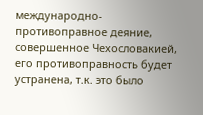международно-противоправное деяние, совершенное Чехословакией, его противоправность будет устранена, т.к. это было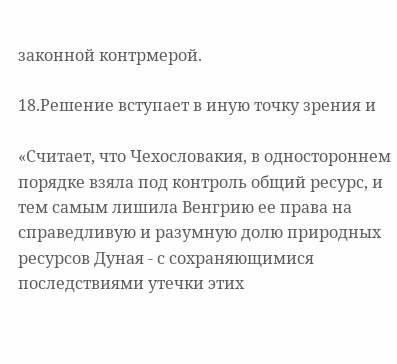законной контрмерой.

18.Решение вступает в иную точку зрения и

«Считает, что Чехословакия, в одностороннем порядке взяла под контроль общий ресурс, и тем самым лишила Венгрию ее права на справедливую и разумную долю природных ресурсов Дуная - с сохраняющимися последствиями утечки этих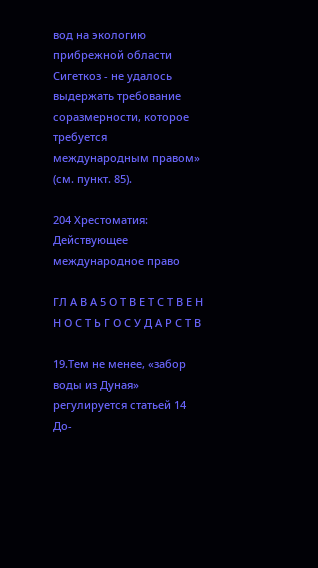вод на экологию прибрежной области Сигеткоз - не удалось выдержать требование соразмерности, которое требуется международным правом» (см. пункт. 85).

204 Хрестоматия: Действующее международное право

ГЛ А В А 5 О Т В Е Т С Т В Е Н Н О С Т Ь Г О С У Д А Р С Т В

19.Тем не менее, «забор воды из Дуная» регулируется статьей 14 До-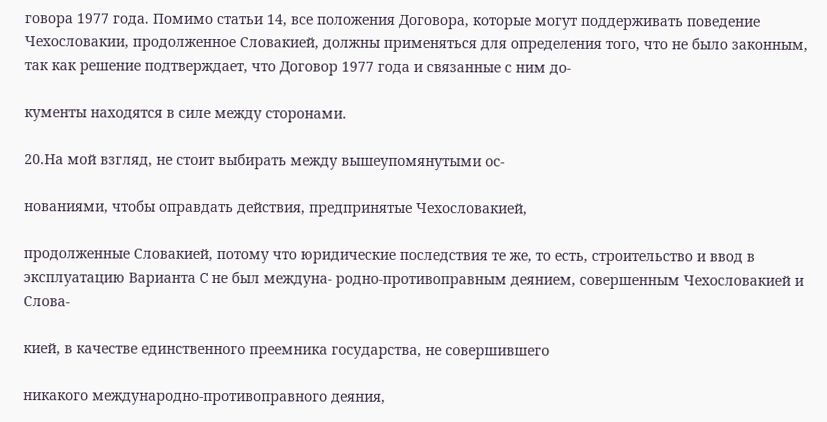говора 1977 года. Помимо статьи 14, все положения Договора, которые могут поддерживать поведение Чехословакии, продолженное Словакией, должны применяться для определения того, что не было законным, так как решение подтверждает, что Договор 1977 года и связанные с ним до-

кументы находятся в силе между сторонами.

20.На мой взгляд, не стоит выбирать между вышеупомянутыми ос-

нованиями, чтобы оправдать действия, предпринятые Чехословакией,

продолженные Словакией, потому что юридические последствия те же, то есть, строительство и ввод в эксплуатацию Варианта C не был междуна- родно-противоправным деянием, совершенным Чехословакией и Слова-

кией, в качестве единственного преемника государства, не совершившего

никакого международно-противоправного деяния,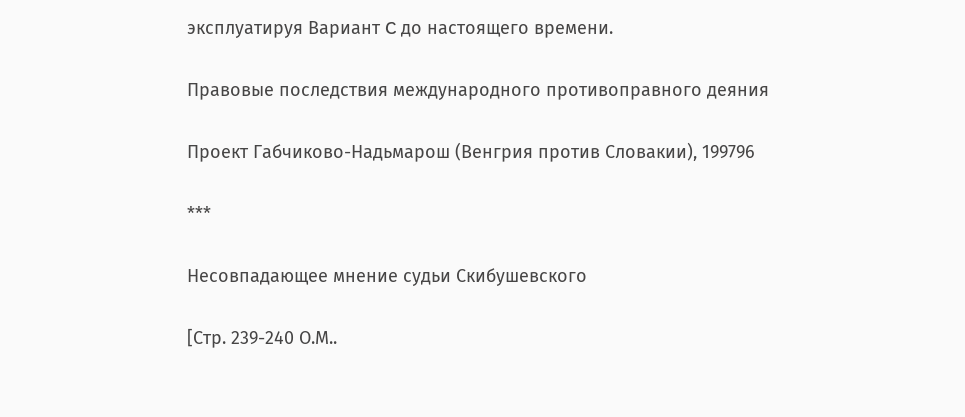эксплуатируя Вариант C до настоящего времени.

Правовые последствия международного противоправного деяния

Проект Габчиково-Надьмарош (Венгрия против Словакии), 199796

***

Несовпадающее мнение судьи Скибушевского

[Стр. 239-240 О.М..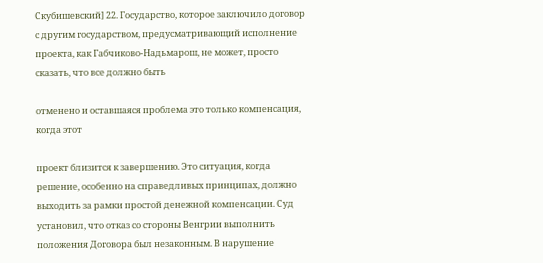Скубишевский] 22. Государство, которое заключило договор с другим государством, предусматривающий исполнение проекта, как Габчиково-Надьмарош, не может, просто сказать, что все должно быть

отменено и оставшаяся проблема это только компенсация, когда этот

проект близится к завершению. Это ситуация, когда решение, особенно на справедливых принципах, должно выходить за рамки простой денежной компенсации. Суд установил, что отказ со стороны Венгрии выполнить положения Договора был незаконным. В нарушение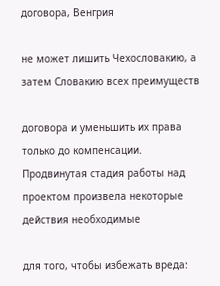договора, Венгрия

не может лишить Чехословакию, а затем Словакию всех преимуществ

договора и уменьшить их права только до компенсации. Продвинутая стадия работы над проектом произвела некоторые действия необходимые

для того, чтобы избежать вреда: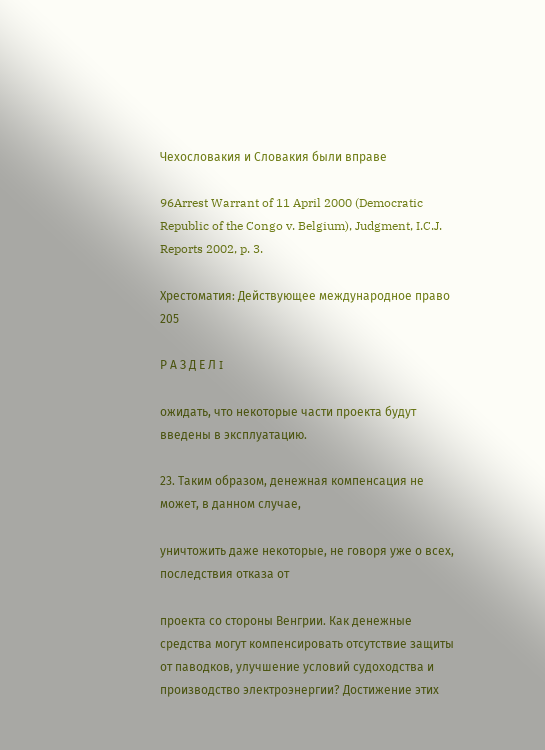Чехословакия и Словакия были вправе

96Arrest Warrant of 11 April 2000 (Democratic Republic of the Congo v. Belgium), Judgment, I.C.J. Reports 2002, p. 3.

Хрестоматия: Действующее международное право 205

Р А З Д Е Л I

ожидать, что некоторые части проекта будут введены в эксплуатацию.

23. Таким образом, денежная компенсация не может, в данном случае,

уничтожить даже некоторые, не говоря уже о всех, последствия отказа от

проекта со стороны Венгрии. Как денежные средства могут компенсировать отсутствие защиты от паводков, улучшение условий судоходства и производство электроэнергии? Достижение этих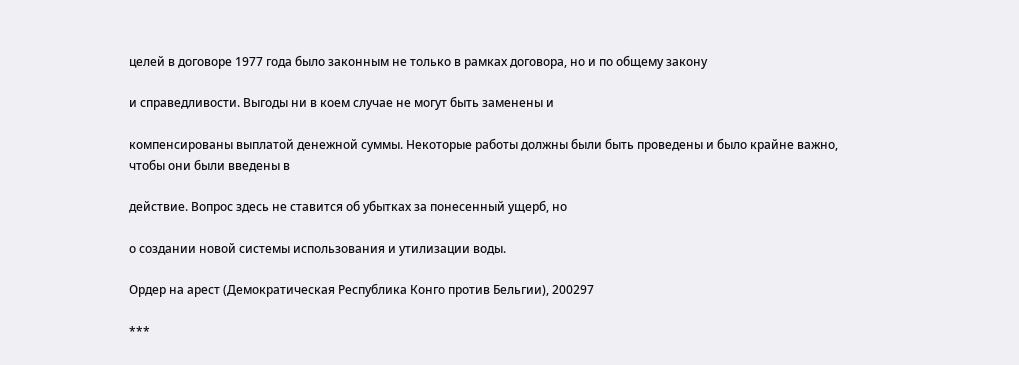целей в договоре 1977 года было законным не только в рамках договора, но и по общему закону

и справедливости. Выгоды ни в коем случае не могут быть заменены и

компенсированы выплатой денежной суммы. Некоторые работы должны были быть проведены и было крайне важно, чтобы они были введены в

действие. Вопрос здесь не ставится об убытках за понесенный ущерб, но

о создании новой системы использования и утилизации воды.

Ордер на арест (Демократическая Республика Конго против Бельгии), 200297

***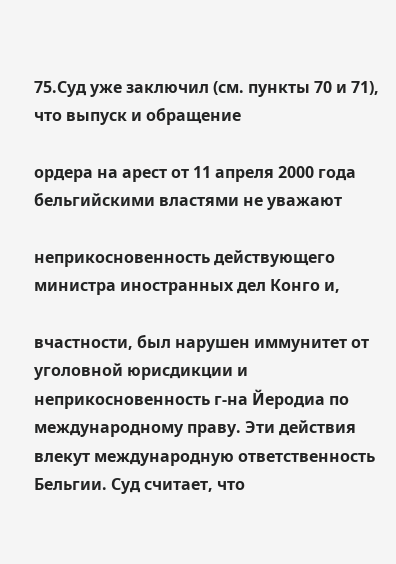75.Суд уже заключил (см. пункты 70 и 71), что выпуск и обращение

ордера на арест от 11 апреля 2000 года бельгийскими властями не уважают

неприкосновенность действующего министра иностранных дел Конго и,

вчастности, был нарушен иммунитет от уголовной юрисдикции и неприкосновенность г-на Йеродиа по международному праву. Эти действия влекут международную ответственность Бельгии. Суд считает, что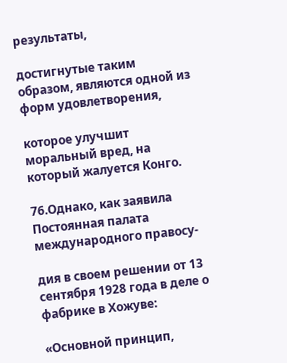результаты,

достигнутые таким образом, являются одной из форм удовлетворения,

которое улучшит моральный вред, на который жалуется Конго.

76.Однако, как заявила Постоянная палата международного правосу-

дия в своем решении от 13 сентября 1928 года в деле о фабрике в Хожуве:

«Основной принцип,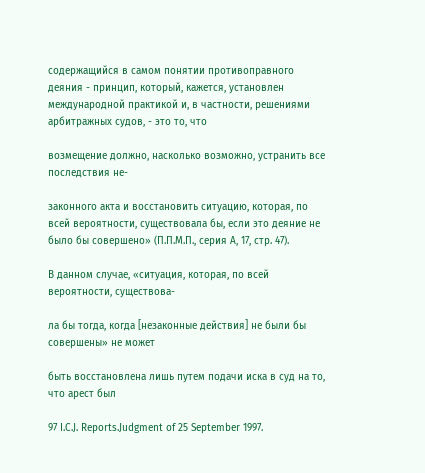содержащийся в самом понятии противоправного деяния - принцип, который, кажется, установлен международной практикой и, в частности, решениями арбитражных судов, - это то, что

возмещение должно, насколько возможно, устранить все последствия не-

законного акта и восстановить ситуацию, которая, по всей вероятности, существовала бы, если это деяние не было бы совершено» (П.П.М.П., серия А, 17, стр. 47).

В данном случае, «ситуация, которая, по всей вероятности, существова-

ла бы тогда, когда [незаконные действия] не были бы совершены» не может

быть восстановлена лишь путем подачи иска в суд на то, что арест был

97 I.C.J. Reports.Judgment of 25 September 1997.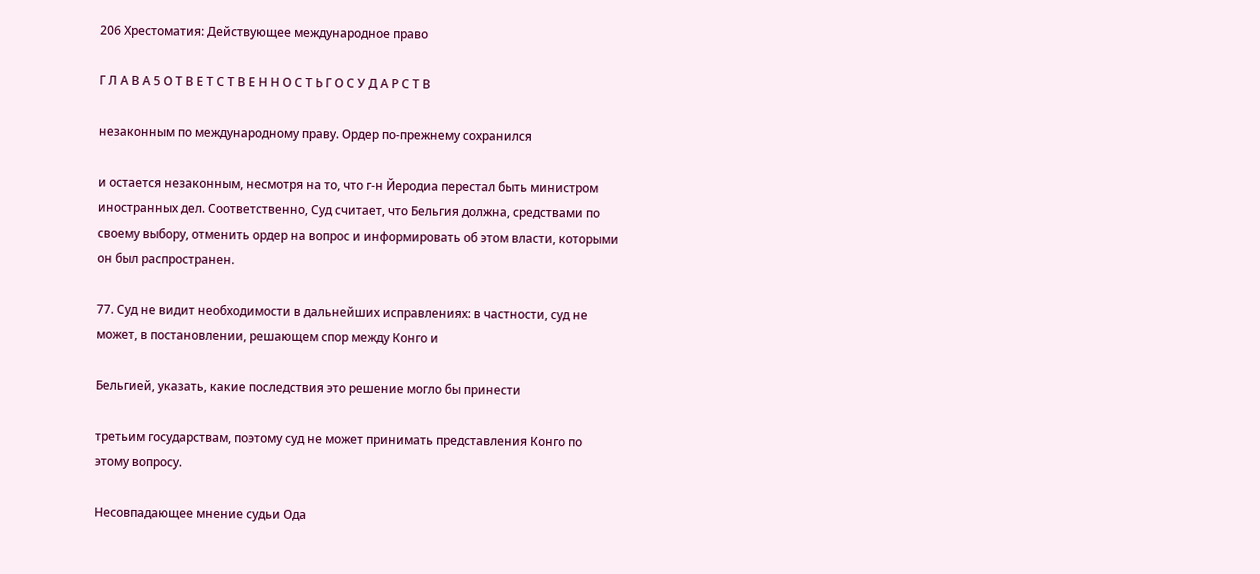206 Хрестоматия: Действующее международное право

Г Л А В А 5 О Т В Е Т С Т В Е Н Н О С Т Ь Г О С У Д А Р С Т В

незаконным по международному праву. Ордер по-прежнему сохранился

и остается незаконным, несмотря на то, что г-н Йеродиа перестал быть министром иностранных дел. Соответственно, Суд считает, что Бельгия должна, средствами по своему выбору, отменить ордер на вопрос и информировать об этом власти, которыми он был распространен.

77. Суд не видит необходимости в дальнейших исправлениях: в частности, суд не может, в постановлении, решающем спор между Конго и

Бельгией, указать, какие последствия это решение могло бы принести

третьим государствам, поэтому суд не может принимать представления Конго по этому вопросу.

Несовпадающее мнение судьи Ода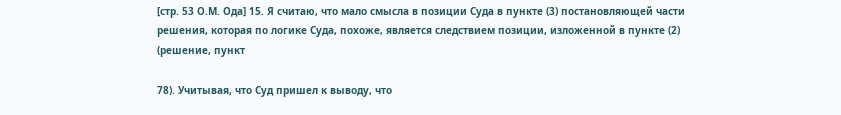[стр. 53 О.М. Ода] 15. Я считаю, что мало смысла в позиции Суда в пункте (3) постановляющей части решения, которая по логике Суда, похоже, является следствием позиции, изложенной в пункте (2) (решение, пункт

78). Учитывая, что Суд пришел к выводу, что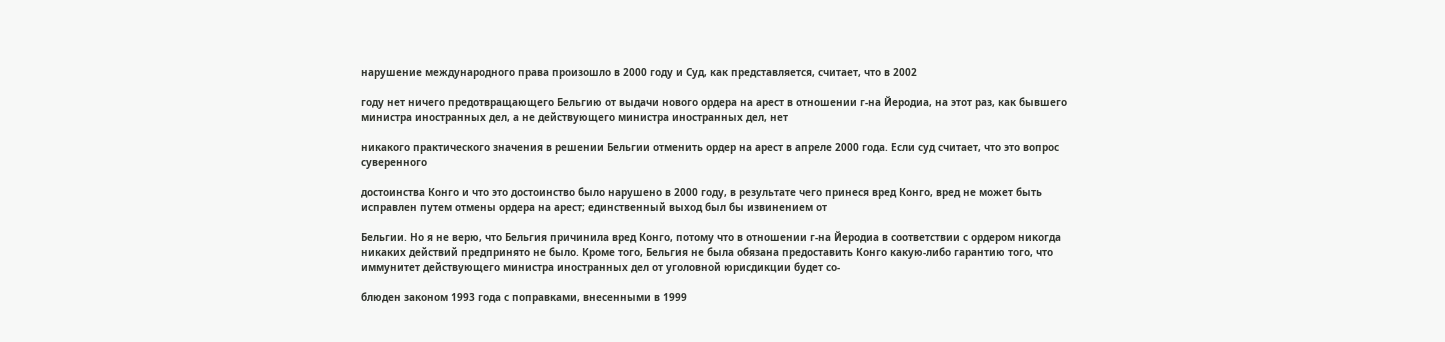нарушение международного права произошло в 2000 году и Суд, как представляется, считает, что в 2002

году нет ничего предотвращающего Бельгию от выдачи нового ордера на арест в отношении г-на Йеродиа, на этот раз, как бывшего министра иностранных дел, а не действующего министра иностранных дел, нет

никакого практического значения в решении Бельгии отменить ордер на арест в апреле 2000 года. Если суд считает, что это вопрос суверенного

достоинства Конго и что это достоинство было нарушено в 2000 году, в результате чего принеся вред Конго, вред не может быть исправлен путем отмены ордера на арест; единственный выход был бы извинением от

Бельгии. Но я не верю, что Бельгия причинила вред Конго, потому что в отношении г-на Йеродиа в соответствии с ордером никогда никаких действий предпринято не было. Кроме того, Бельгия не была обязана предоставить Конго какую-либо гарантию того, что иммунитет действующего министра иностранных дел от уголовной юрисдикции будет со-

блюден законом 1993 года с поправками, внесенными в 1999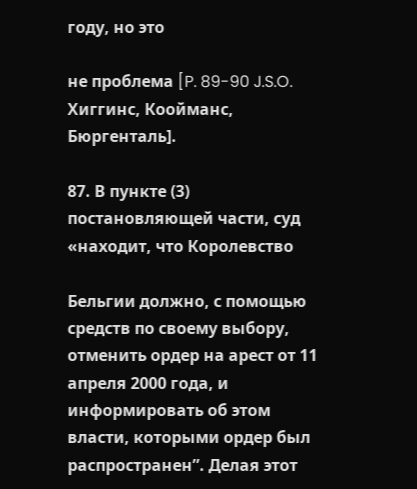году, но это

не проблема [P. 89-90 J.S.O. Хиггинс, Коойманс, Бюргенталь].

87. В пункте (3) постановляющей части, суд «находит, что Королевство

Бельгии должно, с помощью средств по своему выбору, отменить ордер на арест от 11 апреля 2000 года, и информировать об этом власти, которыми ордер был распространен”. Делая этот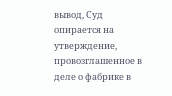вывод, Суд опирается на утверждение, провозглашенное в деле о фабрике в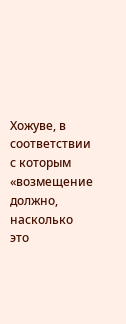Хожуве, в соответствии с которым «возмещение должно, насколько это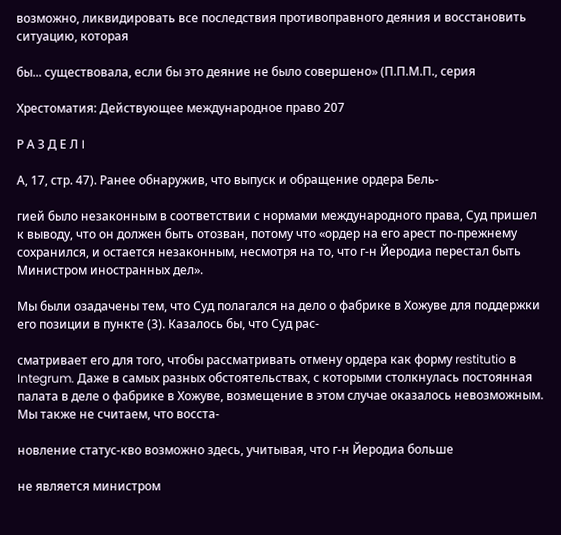возможно, ликвидировать все последствия противоправного деяния и восстановить ситуацию, которая

бы... существовала, если бы это деяние не было совершено» (П.П.М.П., серия

Хрестоматия: Действующее международное право 207

Р А З Д Е Л I

А, 17, стр. 47). Ранее обнаружив, что выпуск и обращение ордера Бель-

гией было незаконным в соответствии с нормами международного права, Суд пришел к выводу, что он должен быть отозван, потому что «ордер на его арест по-прежнему сохранился, и остается незаконным, несмотря на то, что г-н Йеродиа перестал быть Министром иностранных дел».

Мы были озадачены тем, что Суд полагался на дело о фабрике в Хожуве для поддержки его позиции в пункте (3). Казалось бы, что Суд рас-

сматривает его для того, чтобы рассматривать отмену ордера как форму restitutio в Integrum. Даже в самых разных обстоятельствах, с которыми столкнулась постоянная палата в деле о фабрике в Хожуве, возмещение в этом случае оказалось невозможным. Мы также не считаем, что восста-

новление статус-кво возможно здесь, учитывая, что г-н Йеродиа больше

не является министром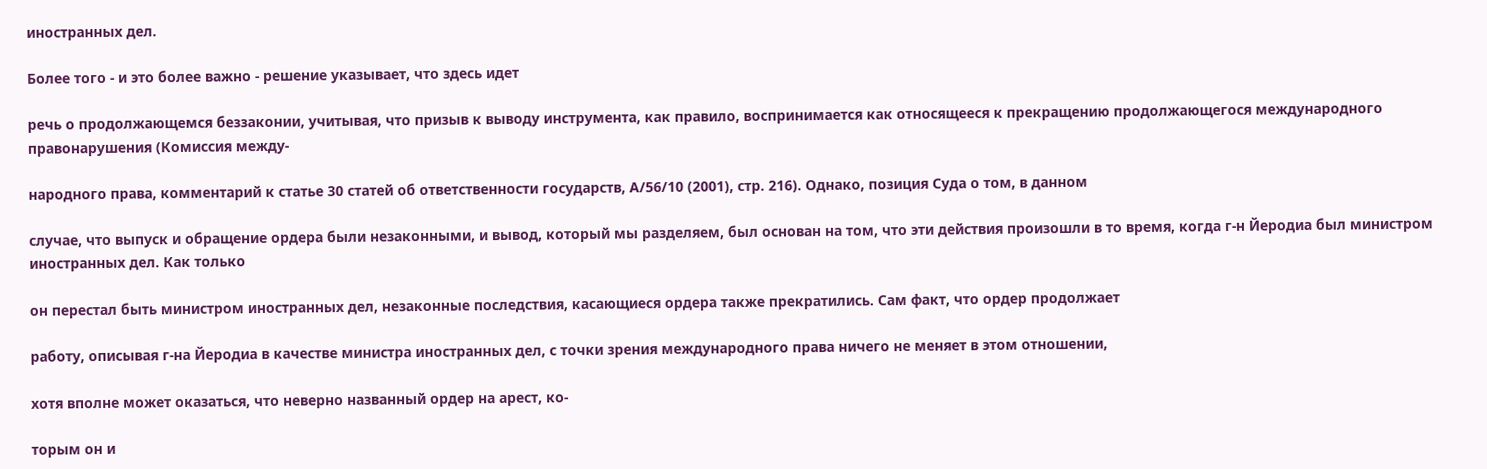иностранных дел.

Более того - и это более важно - решение указывает, что здесь идет

речь о продолжающемся беззаконии, учитывая, что призыв к выводу инструмента, как правило, воспринимается как относящееся к прекращению продолжающегося международного правонарушения (Комиссия между-

народного права, комментарий к статье 30 статей об ответственности государств, А/56/10 (2001), стр. 216). Однако, позиция Суда о том, в данном

случае, что выпуск и обращение ордера были незаконными, и вывод, который мы разделяем, был основан на том, что эти действия произошли в то время, когда г-н Йеродиа был министром иностранных дел. Как только

он перестал быть министром иностранных дел, незаконные последствия, касающиеся ордера также прекратились. Сам факт, что ордер продолжает

работу, описывая г-на Йеродиа в качестве министра иностранных дел, с точки зрения международного права ничего не меняет в этом отношении,

хотя вполне может оказаться, что неверно названный ордер на арест, ко-

торым он и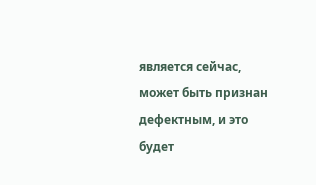является сейчас, может быть признан дефектным, и это будет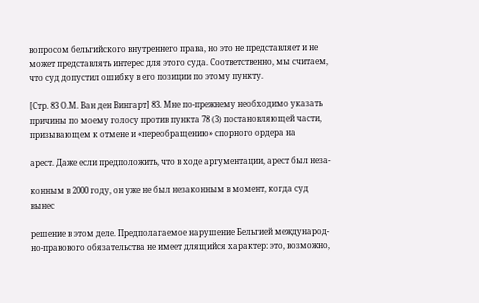вопросом бельгийского внутреннего права, но это не представляет и не может представлять интерес для этого суда. Соответственно, мы считаем, что суд допустил ошибку в его позиции по этому пункту.

[Стр. 83 О.М. Ван ден Вингарт] 83. Мне по-прежнему необходимо указать причины по моему голосу против пункта 78 (3) постановляющей части, призывающем к отмене и «переобращению» спорного ордера на

арест. Даже если предположить, что в ходе аргументации, арест был неза-

конным в 2000 году, он уже не был незаконным в момент, когда суд вынес

решение в этом деле. Предполагаемое нарушение Бельгией международ- но-правового обязательства не имеет длящийся характер: это, возможно,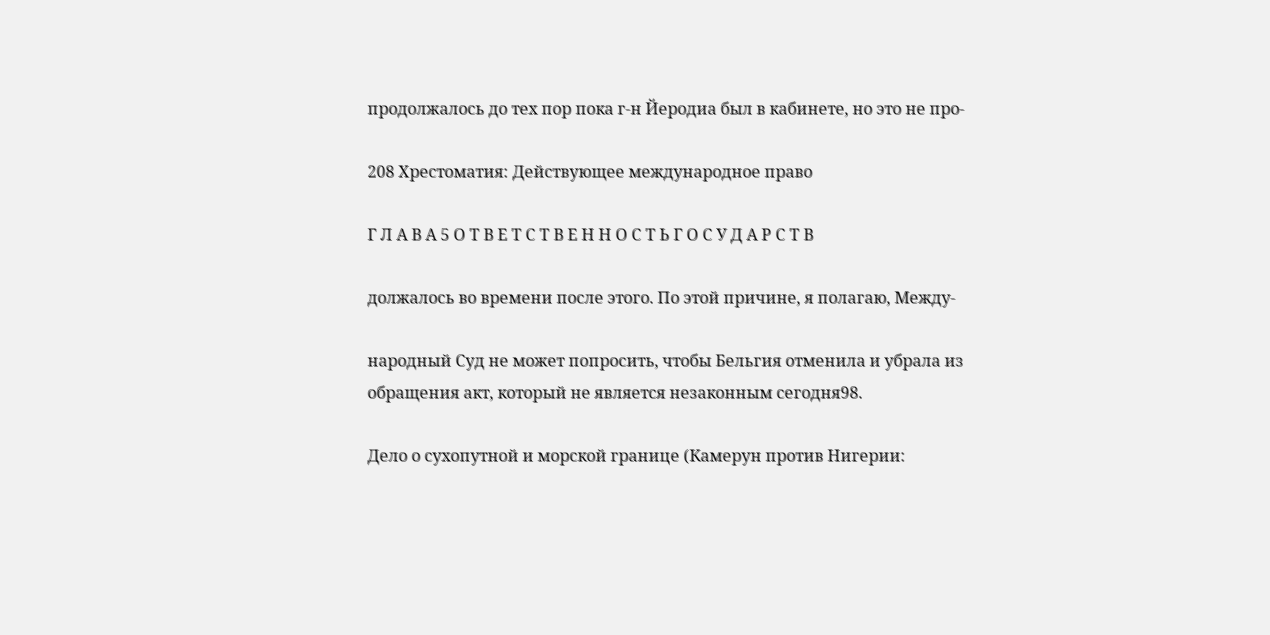продолжалось до тех пор пока г-н Йеродиа был в кабинете, но это не про-

208 Хрестоматия: Действующее международное право

Г Л А В А 5 О Т В Е Т С Т В Е Н Н О С Т Ь Г О С У Д А Р С Т В

должалось во времени после этого. По этой причине, я полагаю, Между-

народный Суд не может попросить, чтобы Бельгия отменила и убрала из обращения акт, который не является незаконным сегодня98.

Дело о сухопутной и морской границе (Камерун против Нигерии: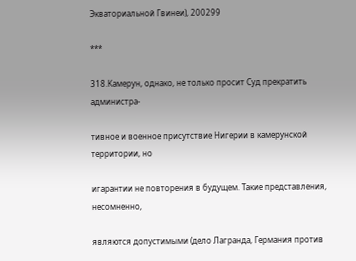Экваториальной Гвинеи), 200299

***

318.Камерун, однако, не только просит Суд прекратить администра-

тивное и военное присутствие Нигерии в камерунской территории, но

игарантии не повторения в будущем. Такие представления, несомненно,

являются допустимыми (дело Лагранда, Германия против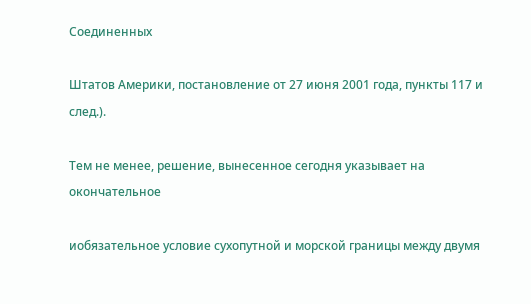Соединенных

Штатов Америки, постановление от 27 июня 2001 года, пункты 117 и след.).

Тем не менее, решение, вынесенное сегодня указывает на окончательное

иобязательное условие сухопутной и морской границы между двумя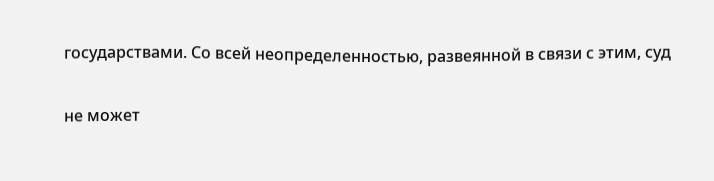государствами. Со всей неопределенностью, развеянной в связи с этим, суд

не может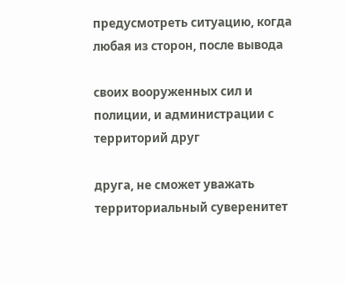предусмотреть ситуацию, когда любая из сторон, после вывода

своих вооруженных сил и полиции, и администрации с территорий друг

друга, не сможет уважать территориальный суверенитет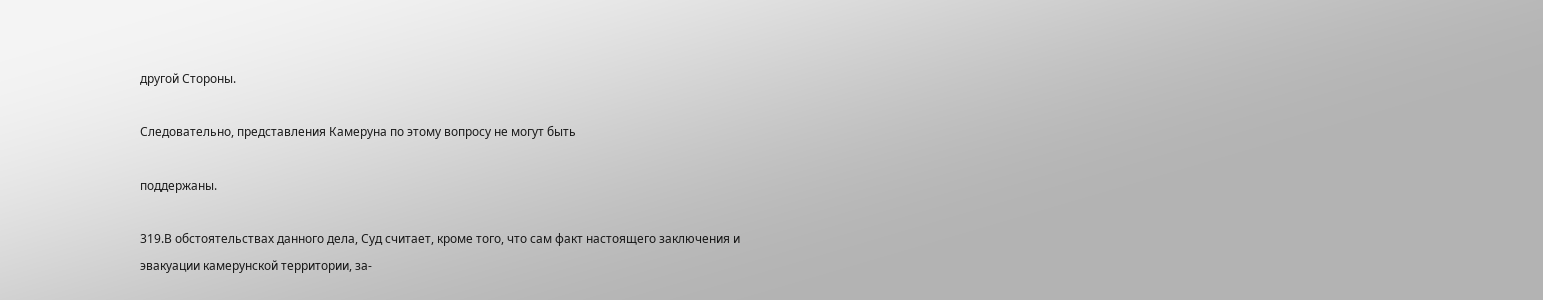другой Стороны.

Следовательно, представления Камеруна по этому вопросу не могут быть

поддержаны.

319.В обстоятельствах данного дела, Суд считает, кроме того, что сам факт настоящего заключения и эвакуации камерунской территории, за-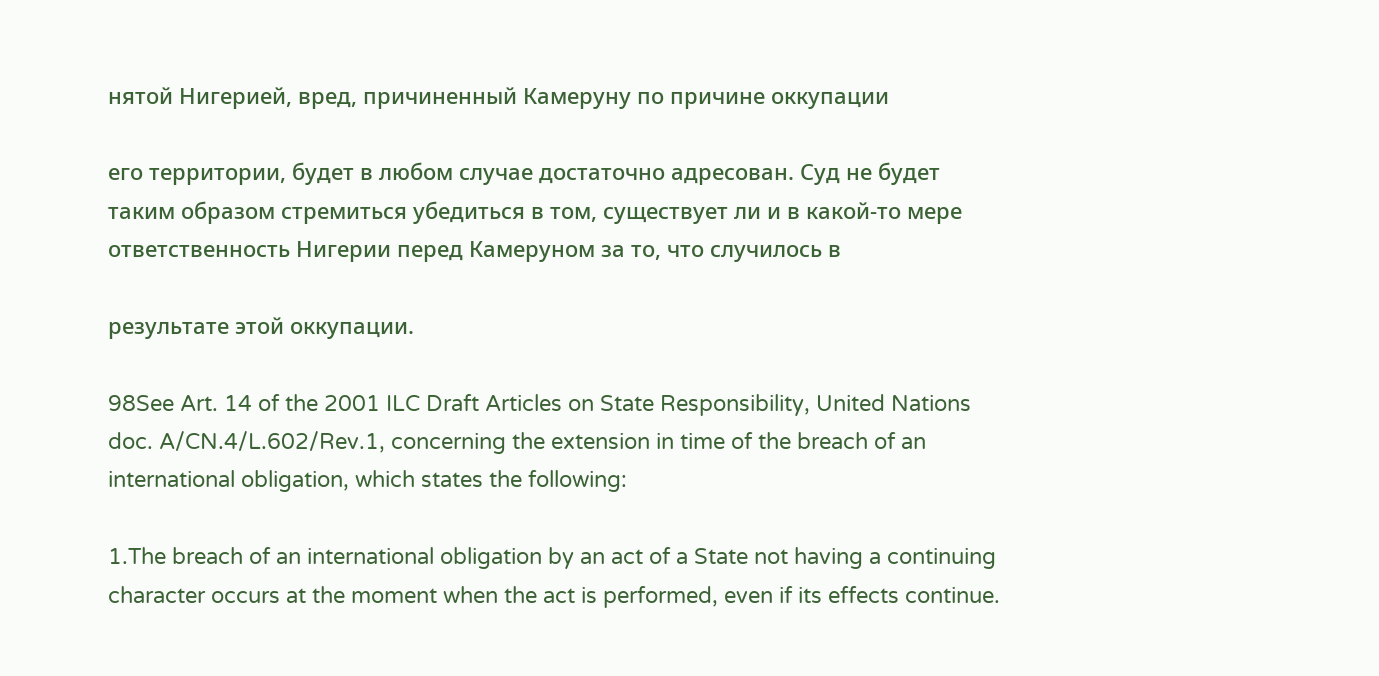нятой Нигерией, вред, причиненный Камеруну по причине оккупации

его территории, будет в любом случае достаточно адресован. Суд не будет таким образом стремиться убедиться в том, существует ли и в какой-то мере ответственность Нигерии перед Камеруном за то, что случилось в

результате этой оккупации.

98See Art. 14 of the 2001 ILC Draft Articles on State Responsibility, United Nations doc. A/CN.4/L.602/Rev.1, concerning the extension in time of the breach of an international obligation, which states the following:

1.The breach of an international obligation by an act of a State not having a continuing character occurs at the moment when the act is performed, even if its effects continue.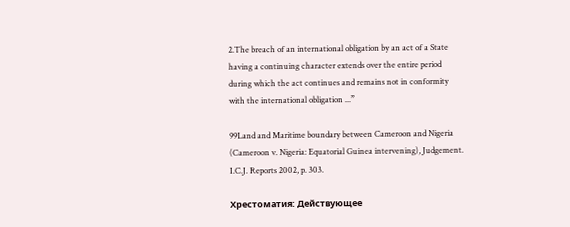2.The breach of an international obligation by an act of a State having a continuing character extends over the entire period during which the act continues and remains not in conformity with the international obligation ...”

99Land and Maritime boundary between Cameroon and Nigeria (Cameroon v. Nigeria: Equatorial Guinea intervening), Judgement. I.C.J. Reports 2002, p. 303.

Хрестоматия: Действующее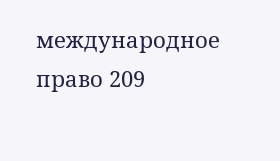международное право 209